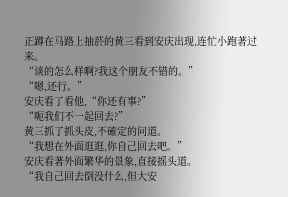正蹲在马路上抽菸的黄三看到安庆出现,连忙小跑著过来。
“谈的怎么样啊?我这个朋友不错的。”
“嗯,还行。”
安庆看了看他,“你还有事?”
“呃我们不一起回去?”
黄三抓了抓头皮,不確定的问道。
“我想在外面逛逛,你自己回去吧。”
安庆看著外面繁华的景象,直接摇头道。
“我自己回去倒没什么,但大安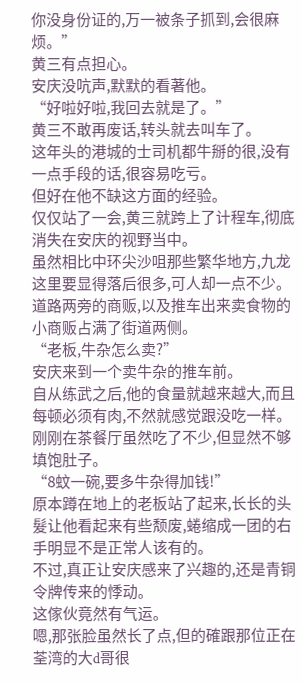你没身份证的,万一被条子抓到,会很麻烦。”
黄三有点担心。
安庆没吭声,默默的看著他。
“好啦好啦,我回去就是了。”
黄三不敢再废话,转头就去叫车了。
这年头的港城的士司机都牛掰的很,没有一点手段的话,很容易吃亏。
但好在他不缺这方面的经验。
仅仅站了一会,黄三就跨上了计程车,彻底消失在安庆的视野当中。
虽然相比中环尖沙咀那些繁华地方,九龙这里要显得落后很多,可人却一点不少。
道路两旁的商贩,以及推车出来卖食物的小商贩占满了街道两侧。
“老板,牛杂怎么卖?”
安庆来到一个卖牛杂的推车前。
自从练武之后,他的食量就越来越大,而且每顿必须有肉,不然就感觉跟没吃一样。
刚刚在茶餐厅虽然吃了不少,但显然不够填饱肚子。
“8蚊一碗,要多牛杂得加钱!”
原本蹲在地上的老板站了起来,长长的头髮让他看起来有些颓废,蜷缩成一团的右手明显不是正常人该有的。
不过,真正让安庆感来了兴趣的,还是青铜令牌传来的悸动。
这傢伙竟然有气运。
嗯,那张脸虽然长了点,但的確跟那位正在荃湾的大d哥很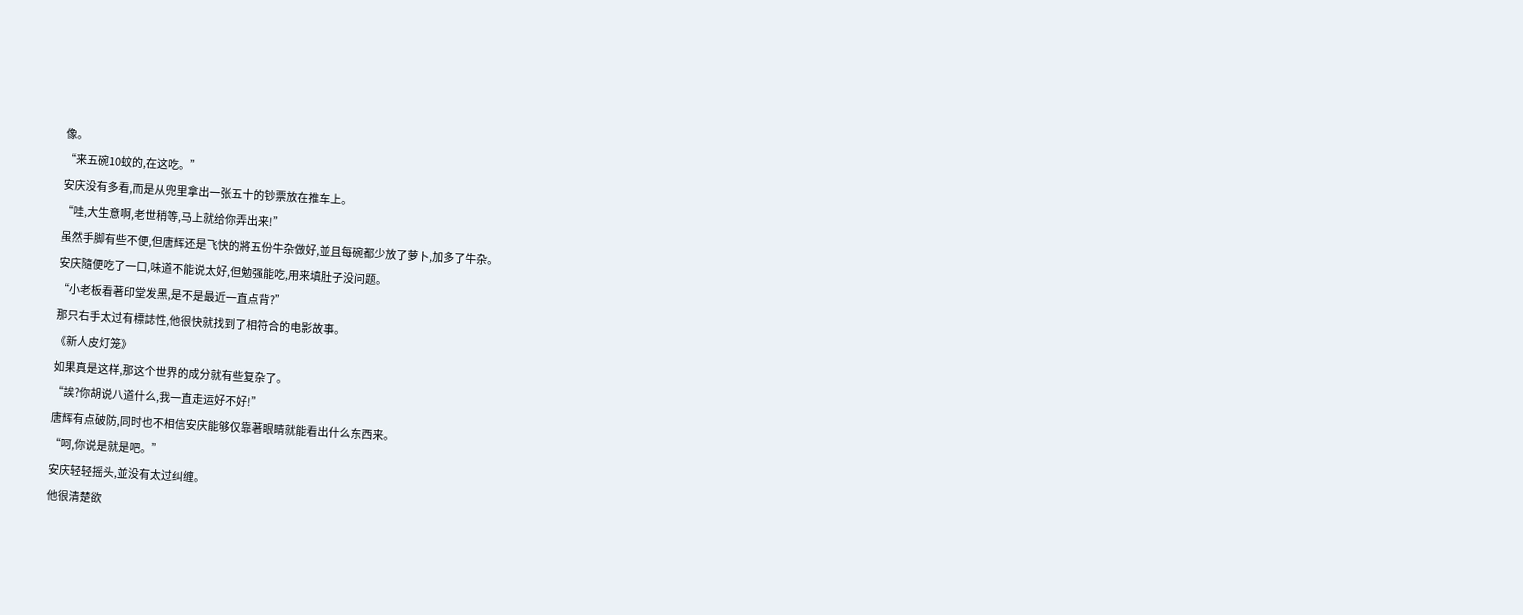像。
“来五碗10蚊的,在这吃。”
安庆没有多看,而是从兜里拿出一张五十的钞票放在推车上。
“哇,大生意啊,老世稍等,马上就给你弄出来!”
虽然手脚有些不便,但唐辉还是飞快的將五份牛杂做好,並且每碗都少放了萝卜,加多了牛杂。
安庆隨便吃了一口,味道不能说太好,但勉强能吃,用来填肚子没问题。
“小老板看著印堂发黑,是不是最近一直点背?”
那只右手太过有標誌性,他很快就找到了相符合的电影故事。
《新人皮灯笼》
如果真是这样,那这个世界的成分就有些复杂了。
“誒?你胡说八道什么,我一直走运好不好!”
唐辉有点破防,同时也不相信安庆能够仅靠著眼睛就能看出什么东西来。
“呵,你说是就是吧。”
安庆轻轻摇头,並没有太过纠缠。
他很清楚欲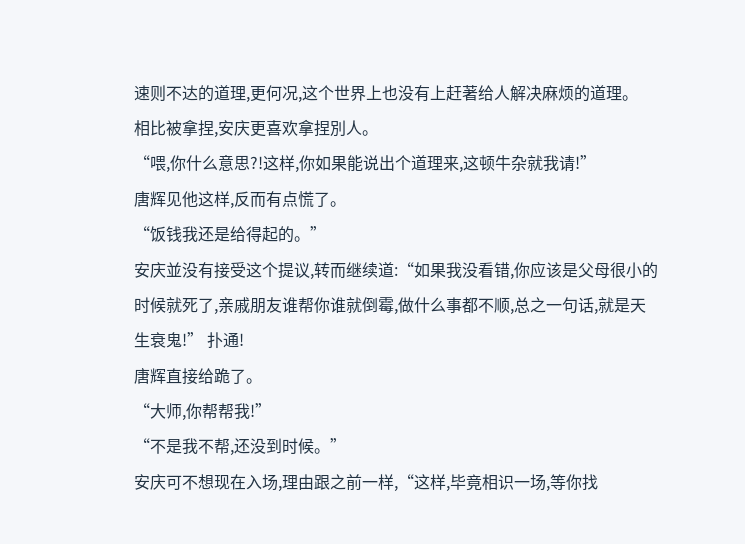速则不达的道理,更何况,这个世界上也没有上赶著给人解决麻烦的道理。
相比被拿捏,安庆更喜欢拿捏別人。
“喂,你什么意思?!这样,你如果能说出个道理来,这顿牛杂就我请!”
唐辉见他这样,反而有点慌了。
“饭钱我还是给得起的。”
安庆並没有接受这个提议,转而继续道:“如果我没看错,你应该是父母很小的时候就死了,亲戚朋友谁帮你谁就倒霉,做什么事都不顺,总之一句话,就是天生衰鬼!” 扑通!
唐辉直接给跪了。
“大师,你帮帮我!”
“不是我不帮,还没到时候。”
安庆可不想现在入场,理由跟之前一样,“这样,毕竟相识一场,等你找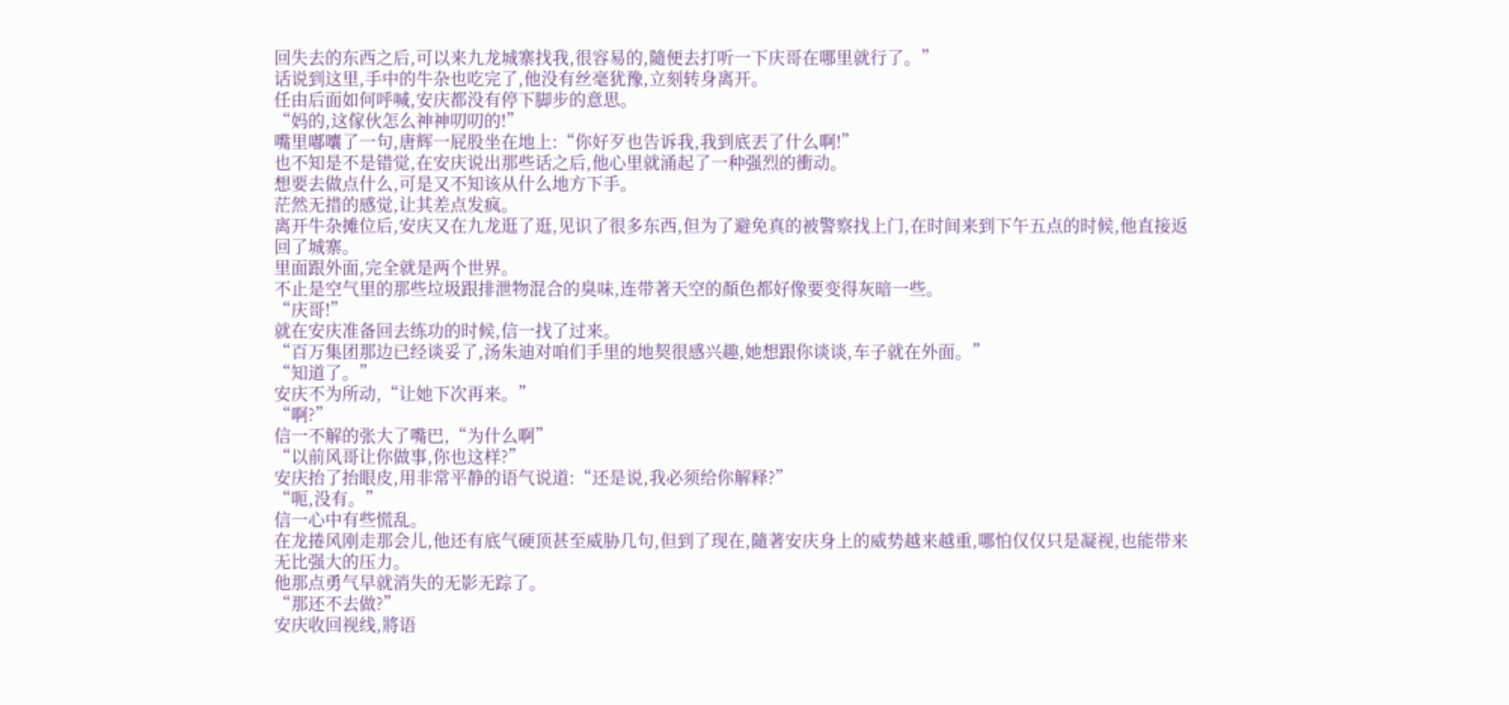回失去的东西之后,可以来九龙城寨找我,很容易的,隨便去打听一下庆哥在哪里就行了。”
话说到这里,手中的牛杂也吃完了,他没有丝毫犹豫,立刻转身离开。
任由后面如何呼喊,安庆都没有停下脚步的意思。
“妈的,这傢伙怎么神神叨叨的!”
嘴里嘟囔了一句,唐辉一屁股坐在地上:“你好歹也告诉我,我到底丟了什么啊!”
也不知是不是错觉,在安庆说出那些话之后,他心里就涌起了一种强烈的衝动。
想要去做点什么,可是又不知该从什么地方下手。
茫然无措的感觉,让其差点发疯。
离开牛杂摊位后,安庆又在九龙逛了逛,见识了很多东西,但为了避免真的被警察找上门,在时间来到下午五点的时候,他直接返回了城寨。
里面跟外面,完全就是两个世界。
不止是空气里的那些垃圾跟排泄物混合的臭味,连带著天空的顏色都好像要变得灰暗一些。
“庆哥!”
就在安庆准备回去练功的时候,信一找了过来。
“百万集团那边已经谈妥了,汤朱迪对咱们手里的地契很感兴趣,她想跟你谈谈,车子就在外面。”
“知道了。”
安庆不为所动,“让她下次再来。”
“啊?”
信一不解的张大了嘴巴,“为什么啊”
“以前风哥让你做事,你也这样?”
安庆抬了抬眼皮,用非常平静的语气说道:“还是说,我必须给你解释?”
“呃,没有。”
信一心中有些慌乱。
在龙捲风刚走那会儿,他还有底气硬顶甚至威胁几句,但到了现在,隨著安庆身上的威势越来越重,哪怕仅仅只是凝视,也能带来无比强大的压力。
他那点勇气早就消失的无影无踪了。
“那还不去做?”
安庆收回视线,將语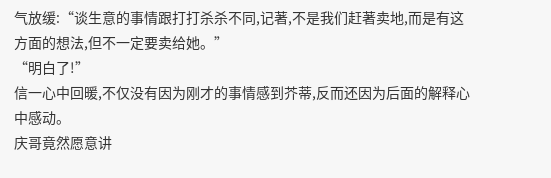气放缓:“谈生意的事情跟打打杀杀不同,记著,不是我们赶著卖地,而是有这方面的想法,但不一定要卖给她。”
“明白了!”
信一心中回暖,不仅没有因为刚才的事情感到芥蒂,反而还因为后面的解释心中感动。
庆哥竟然愿意讲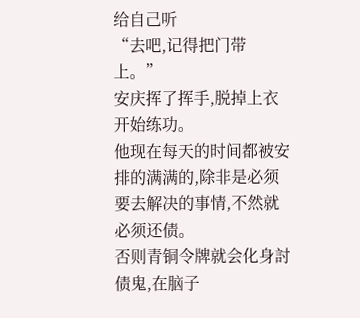给自己听
“去吧,记得把门带上。”
安庆挥了挥手,脱掉上衣开始练功。
他现在每天的时间都被安排的满满的,除非是必须要去解决的事情,不然就必须还债。
否则青铜令牌就会化身討债鬼,在脑子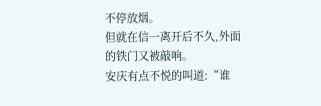不停放烟。
但就在信一离开后不久,外面的铁门又被敲响。
安庆有点不悦的叫道:“谁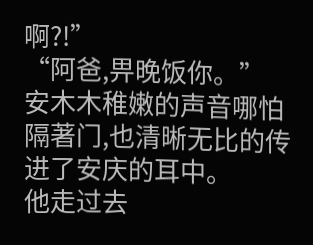啊?!”
“阿爸,畀晚饭你。”
安木木稚嫩的声音哪怕隔著门,也清晰无比的传进了安庆的耳中。
他走过去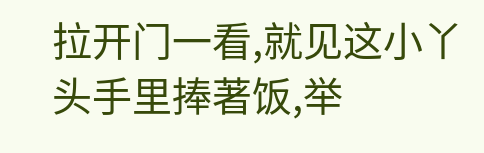拉开门一看,就见这小丫头手里捧著饭,举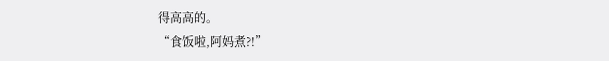得高高的。
“食饭啦,阿妈煮?!”